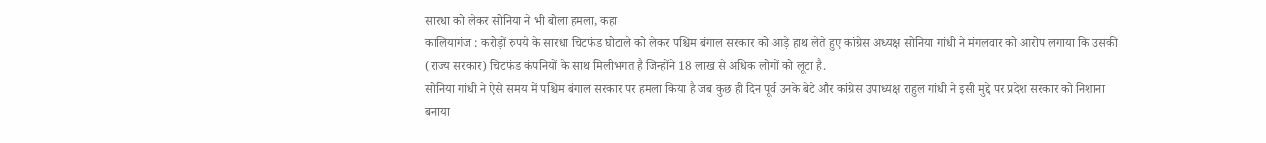सारधा को लेकर सोनिया ने भी बोला हमला, कहा
कालियागंज : करोड़ों रुपये के सारधा चिटफंड घोटाले को लेकर पश्चिम बंगाल सरकार को आड़े हाथ लेते हुए कांग्रेस अध्यक्ष सोनिया गांधी ने मंगलवार को आरोप लगाया कि उसकी (राज्य सरकार) चिटफंड कंपनियों के साथ मिलीभगत है जिन्होंने 18 लाख से अधिक लोगों को लूटा है.
सोनिया गांधी ने ऐसे समय में पश्चिम बंगाल सरकार पर हमला किया है जब कुछ ही दिन पूर्व उनके बेटे और कांग्रेस उपाध्यक्ष राहुल गांधी ने इसी मुद्दे पर प्रदेश सरकार को निशाना बनाया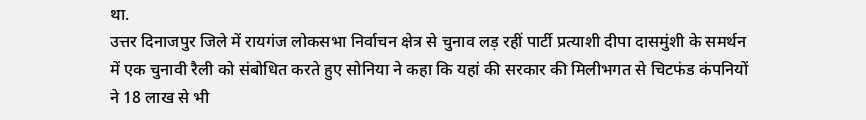था.
उत्तर दिनाजपुर जिले में रायगंज लोकसभा निर्वाचन क्षेत्र से चुनाव लड़ रहीं पार्टी प्रत्याशी दीपा दासमुंशी के समर्थन में एक चुनावी रैली को संबोधित करते हुए सोनिया ने कहा कि यहां की सरकार की मिलीभगत से चिटफंड कंपनियों ने 18 लाख से भी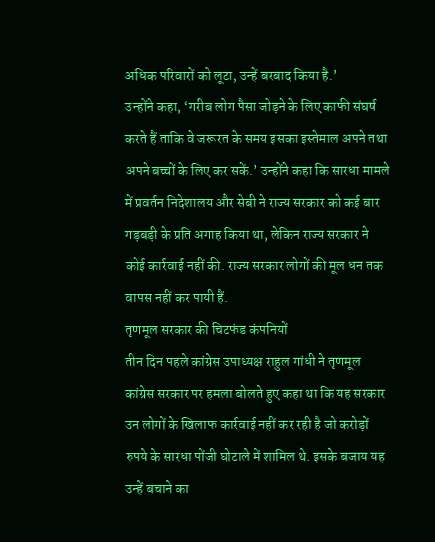अधिक परिवारों को लूटा, उन्हें बरबाद किया है.’
उन्होंने कहा, ‘गरीब लोग पैसा जोड़ने के लिए काफी संघर्ष करते हैं ताकि वे जरूरत के समय इसका इस्तेमाल अपने तथा अपने बच्चों के लिए कर सकें.’ उन्होंने कहा कि सारधा मामले में प्रवर्तन निदेशालय और सेबी ने राज्य सरकार को कई बार गड़बड़ी के प्रति अगाह किया था, लेकिन राज्य सरकार ने कोई कार्रवाई नहीं की. राज्य सरकार लोगों की मूल धन तक वापस नहीं कर पायी हैं.
तृणमूल सरकार की चिटफंड कंपनियों
तीन दिन पहले कांग्रेस उपाध्यक्ष राहुल गांधी ने तृणमूल कांग्रेस सरकार पर हमला बोलते हुए कहा था कि यह सरकार उन लोगों के खिलाफ कार्रवाई नहीं कर रही है जो करोड़ों रुपये के सारधा पोंजी घोटाले में शामिल थे. इसके बजाय यह उन्हें बचाने का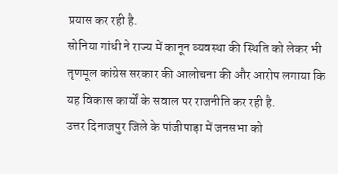प्रयास कर रही है.
सोनिया गांधी ने राज्य में कानून व्यवस्था की स्थिति को लेकर भी तृणमूल कांग्रेस सरकार की आलोचना की और आरोप लगाया कि यह विकास कार्यों के सवाल पर राजनीति कर रही है.
उत्तर दिनाजपुर जिले के पांजीपाड़ा में जनसभा को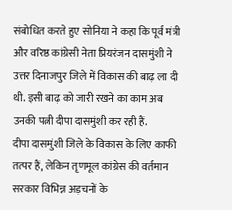संबोधित करते हुए सोनिया ने कहा कि पूर्व मंत्री और वरिष्ठ कांग्रेसी नेता प्रियरंजन दासमुंशी ने उत्तर दिनाजपुर जिले में विकास की बाढ़ ला दी थी. इसी बाढ़ को जारी रखने का काम अब उनकी पत्नी दीपा दासमुंशी कर रही हैं.
दीपा दासमुंशी जिले के विकास के लिए काफी तत्पर हैं, लेकिन तृणमूल कांग्रेस की वर्तमान सरकार विभिन्न अड़चनों के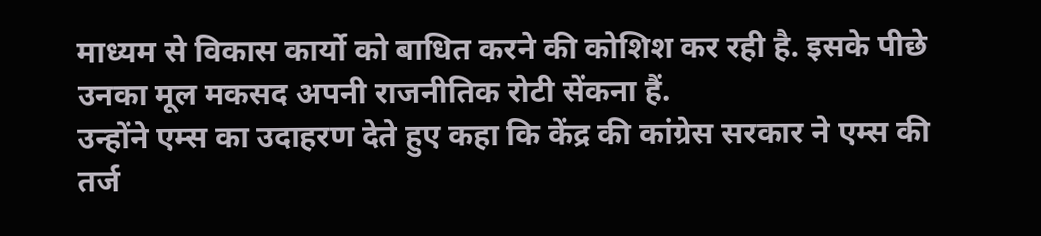माध्यम से विकास कार्यो को बाधित करने की कोशिश कर रही है. इसके पीछे उनका मूल मकसद अपनी राजनीतिक रोटी सेंकना हैं.
उन्होंने एम्स का उदाहरण देते हुए कहा कि केंद्र की कांग्रेस सरकार ने एम्स की तर्ज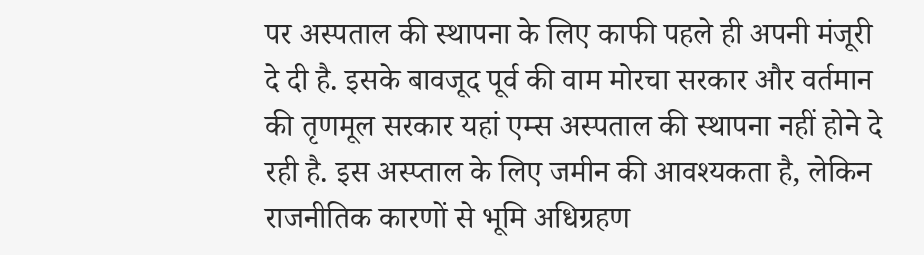पर अस्पताल की स्थापना के लिए काफी पहले ही अपनी मंजूरी दे दी है. इसके बावजूद पूर्व की वाम मोरचा सरकार और वर्तमान की तृणमूल सरकार यहां एम्स अस्पताल की स्थापना नहीं होने दे रही है. इस अस्प्ताल के लिए जमीन की आवश्यकता है, लेकिन राजनीतिक कारणों से भूमि अधिग्रहण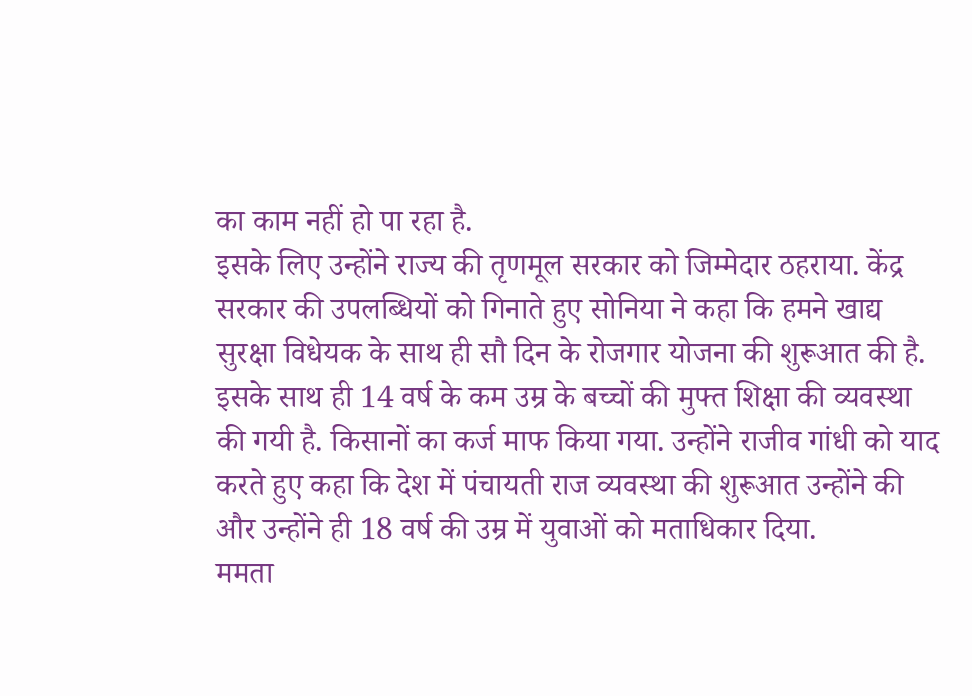का काम नहीं हो पा रहा है.
इसके लिए उन्होंने राज्य की तृणमूल सरकार को जिम्मेदार ठहराया. केंद्र सरकार की उपलब्धियों को गिनाते हुए सोनिया ने कहा कि हमने खाद्य सुरक्षा विधेयक के साथ ही सौ दिन के रोजगार योजना की शुरूआत की है. इसके साथ ही 14 वर्ष के कम उम्र के बच्चों की मुफ्त शिक्षा की व्यवस्था की गयी है. किसानों का कर्ज माफ किया गया. उन्होंने राजीव गांधी को याद करते हुए कहा कि देश में पंचायती राज व्यवस्था की शुरूआत उन्होंने की और उन्होंने ही 18 वर्ष की उम्र में युवाओं को मताधिकार दिया.
ममता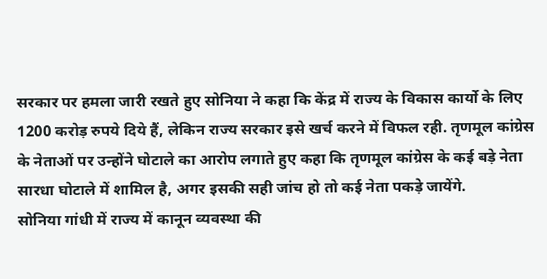सरकार पर हमला जारी रखते हुए सोनिया ने कहा कि केंद्र में राज्य के विकास कार्यो के लिए 1200 करोड़ रुपये दिये हैं, लेकिन राज्य सरकार इसे खर्च करने में विफल रही. तृणमूल कांग्रेस के नेताओं पर उन्होंने घोटाले का आरोप लगाते हुए कहा कि तृणमूल कांग्रेस के कई बड़े नेता सारधा घोटाले में शामिल है, अगर इसकी सही जांच हो तो कई नेता पकड़े जायेंगे.
सोनिया गांधी में राज्य में कानून व्यवस्था की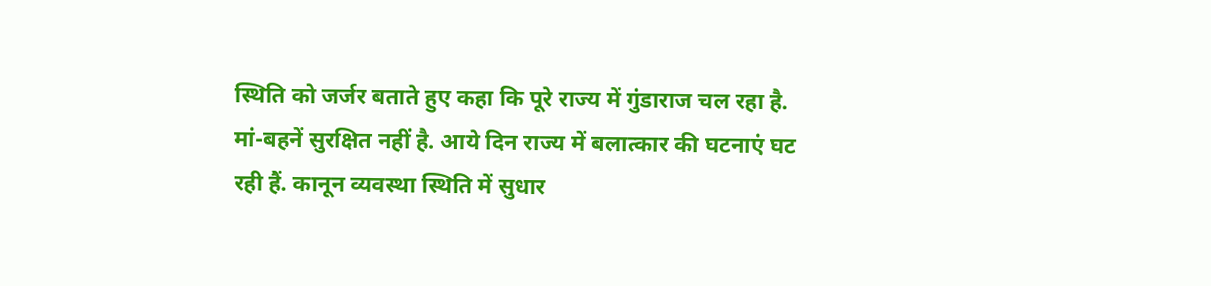स्थिति को जर्जर बताते हुए कहा कि पूरे राज्य में गुंडाराज चल रहा है. मां-बहनें सुरक्षित नहीं है. आये दिन राज्य में बलात्कार की घटनाएं घट रही हैं. कानून व्यवस्था स्थिति में सुधार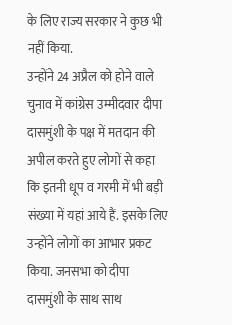के लिए राज्य सरकार ने कुछ भी नहीं किया.
उन्होंने 24 अप्रैल को होने वाले चुनाव में कांग्रेस उम्मीदवार दीपा दासमुंशी के पक्ष में मतदान की अपील करते हुए लोगों से कहा कि इतनी धूप व गरमी में भी बड़ी संख्या में यहां आये हैं. इसके लिए उन्होंने लोगों का आभार प्रकट किया. जनसभा को दीपा दासमुंशी के साथ साथ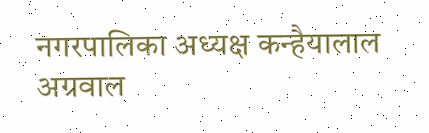नगरपालिका अध्यक्ष कन्हैयालाल अग्रवाल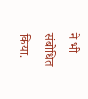ने भी संबोधित किया.